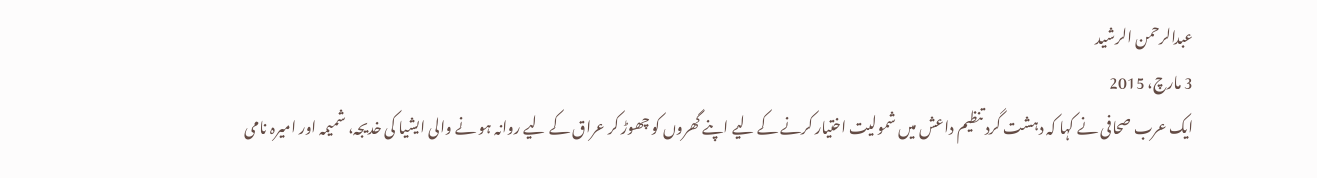عبدالرحمن الرشید
3 مارچ، 2015
ایک عرب صحافی نے کہا کہ دہشت گرد تنظیم داعش میں شمولیت اختیار کرنے کے لیے اپنے گھروں کو چھوڑ کر عراق کے لیے روانہ ہو نے والی ایشیا کی خدیجہ، شمیمہ اور امیرہ نامی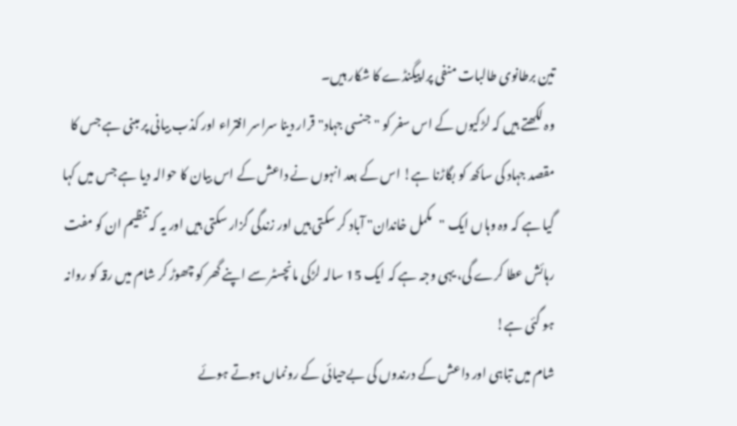تین برطانوی طالبات منفی پراپیگنڈے کا شکار ہیں۔
وہ لکھتے ہیں کہ لڑکیوں کے اس سفر کو "جنسی جہاد" قرار دینا سراسر افتراء اور کذب بیانی پر مبنی ہے جس کا مقصد جہاد کی ساکھ کو بگاڑنا ہے! اس کے بعد انہوں نے داعش کے اس بیان کا حوالہ دیا ہے جس میں کہا گیا ہے کہ وہ وہاں ایک "مکمل خاندان" آباد کر سکتی ہیں اور زندگی گزار سکتی ہیں اور یہ کہ تنظیم ان کو مفت رہائش عطا کرے گی، یہی وجہ ہے کہ ایک 15 سالہ لڑکی مانچسٹر سے اپنے گھر کو چھوڑ کر شام میں رقہ کو روانہ ہو گئی ہے!
شام میں تباہی اور داعش کے درندوں کی بےحیائی کے رونماں ہوتے ہوئے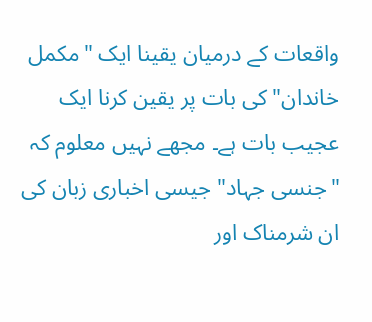واقعات کے درمیان یقینا ایک "مکمل خاندان" کی بات پر یقین کرنا ایک عجیب بات ہے۔ مجھے نہیں معلوم کہ "جنسی جہاد" جیسی اخباری زبان کی ان شرمناک اور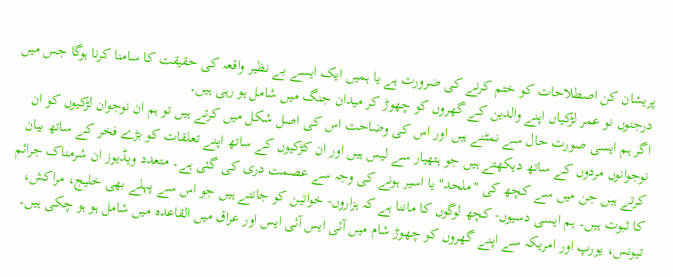پریشان کن اصطلاحات کو ختم کرنے کی ضرورت ہے یا ہمیں ایک ایسے بے نظیر واقعہ کی حقیقت کا سامنا کرنا ہوگا جس میں درجنوں نو عمر لڑکیاں اپنے والدین کے گھروں کو چھوڑ کر میدان جنگ میں شامل ہو رہی ہیں۔
اگر ہم ایسی صورت حال سے نمٹنے ہیں اور اس کی وضاحت اس کی اصل شکل میں کرتے ہیں تو ہم ان نوجوان لڑکیوں کو ان نوجوانوں مردوں کے ساتھ دیکھتے ہیں جو ہتھیار سے لیس ہیں اور ان کڑکیوں کے ساتھ اپنے تعلقات کو بڑے فخر کے ساتھ بیان کرتے ہیں جن میں سے کچھ کی "ملحد" یا اسیر ہونے کی وجہ سے عصمت دری کی گئی ہے۔ متعدد ویڈیوز ان شرمناک جرائم کا ثبوت ہیں۔ ہم ایسی دسیوں- کچھ لوگوں کا ماننا ہے کہ ہزاروں- خواتین کو جانتے ہیں جو اس سے پہلے بھی خلیج، مراکش، تیونس، یورپ اور امریکہ سے اپنے گھروں کو چھوڑ شام میں آئی ایس آئی ایس اور عراق میں القاعدہ میں شامل ہو ہو چکی ہیں۔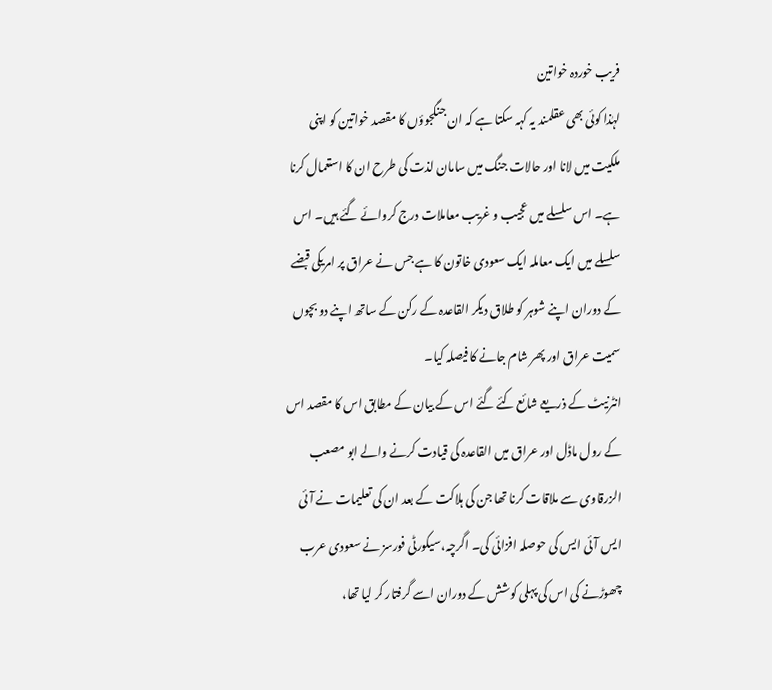فریب خوردہ خواتین
لہٰذا کوئی بھی عقلمند یہ کہہ سکتا ہے کہ ان جنگجوؤں کا مقصد خواتین کو اپنی ملکیت میں لانا اور حالات جنگ میں سامان لذت کی طرح ان کا استعمال کرنا ہے۔ اس سلسلے میں عجیب و غریب معاملات درج کروائے گئے ہیں۔ اس سلسلے میں ایک معاملہ ایک سعودی خاتون کا ہے جس نے عراق پر امریکی قبضے کے دوران اپنے شوہر کو طلاق دیکر القاعدہ کے رکن کے ساتھ اپنے دو بچوں سمیت عراق اور پھر شام جانے کا فیصلہ کیا۔
انٹرنیٹ کے ذریعے شائع کئے گئے اس کے بیان کے مطابق اس کا مقصد اس کے رول ماڈل اور عراق میں القاعدہ کی قیادت کرنے والے ابو مصعب الزرقاوی سے ملاقات کرنا تھا جن کی ہلاکت کے بعد ان کی تعلیمات نے آئی ایس آئی ایس کی حوصلہ افزائی کی۔ اگرچہ،سیکورٹی فورسز نے سعودی عرب چھوڑنے کی اس کی پہلی کوشش کے دوران اسے گرفتار کر لیا تھا،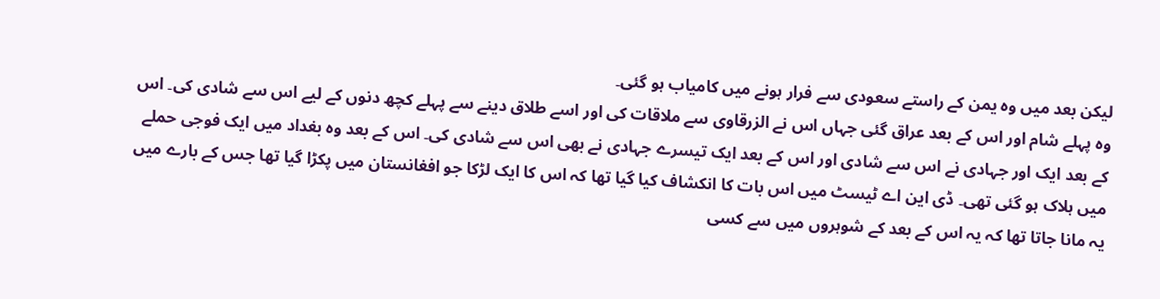لیکن بعد میں وہ یمن کے راستے سعودی سے فرار ہونے میں کامیاب ہو گئی۔
وہ پہلے شام اور اس کے بعد عراق گئی جہاں اس نے الزرقاوی سے ملاقات کی اور اسے طلاق دینے سے پہلے کچھ دنوں کے لیے اس سے شادی کی۔ اس کے بعد ایک اور جہادی نے اس سے شادی اور اس کے بعد ایک تیسرے جہادی نے بھی اس سے شادی کی۔ اس کے بعد وہ بغداد میں ایک فوجی حملے میں ہلاک ہو گئی تھی۔ ڈی این اے ٹیسٹ میں اس بات کا انکشاف کیا گیا تھا کہ اس کا ایک لڑکا جو افغانستان میں پکڑا گیا تھا جس کے بارے میں یہ مانا جاتا تھا کہ یہ اس کے بعد کے شوہروں میں سے کسی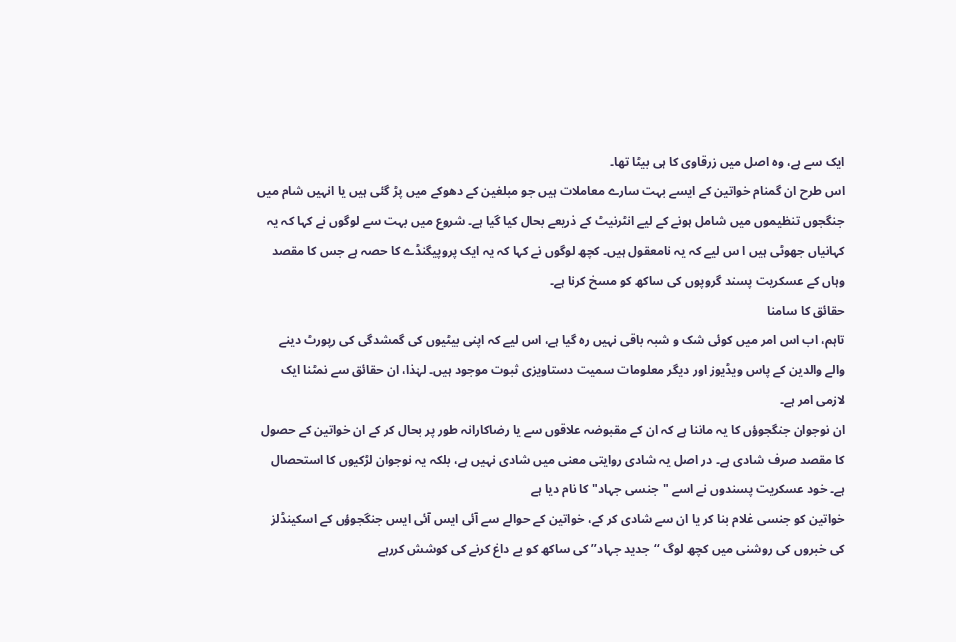ایک سے ہے، وہ اصل میں زرقاوی کا ہی بیٹا تھا۔
اس طرح ان گمنام خواتین کے ایسے بہت سارے معاملات ہیں جو مبلغین کے دھوکے میں پڑ گئی ہیں یا انہیں شام میں جنگجوں تنظیموں میں شامل ہونے کے لیے انٹرنیٹ کے ذریعے بحال کیا گیا ہے۔ شروع میں بہت سے لوگوں نے کہا کہ یہ کہانیاں جھوٹی ہیں ا س لیے کہ یہ نامعقول ہیں۔ کچھ لوگوں نے کہا کہ یہ ایک پروپیگنڈے کا حصہ ہے جس کا مقصد وہاں کے عسکریت پسند گروپوں کی ساکھ کو مسخ کرنا ہے۔
حقائق کا سامنا
تاہم، اب اس امر میں کوئی شک و شبہ باقی نہیں رہ گیا ہے، اس لیے کہ اپنی بیٹیوں کی گمشدگی کی رپورٹ دینے والے والدین کے پاس ویڈیوز اور دیگر معلومات سمیت دستاویزی ثبوت موجود ہیں۔ لہٰذا، ان حقائق سے نمٹنا ایک لازمی امر ہے۔
ان نوجوان جنگجوؤں کا یہ ماننا ہے کہ ان کے مقبوضہ علاقوں سے یا رضاکارانہ طور پر بحال کر کے ان خواتین کے حصول کا مقصد صرف شادی ہے۔ در اصل یہ شادی روایتی معنی میں شادی نہیں ہے، بلکہ یہ نوجوان لڑکیوں کا استحصال ہے۔ خود عسکریت پسندوں نے اسے "جنسی جہاد" کا نام دیا ہے
خواتین کو جنسی غلام بنا کر یا ان سے شادی کر کے، خواتین کے حوالے سے آئی ایس آئی ایس جنگجوؤں کے اسکینڈلز کی خبروں کی روشنی میں کچھ لوگ ‘‘جدید جہاد’’ کی ساکھ کو بے داغ کرنے کی کوشش کررہے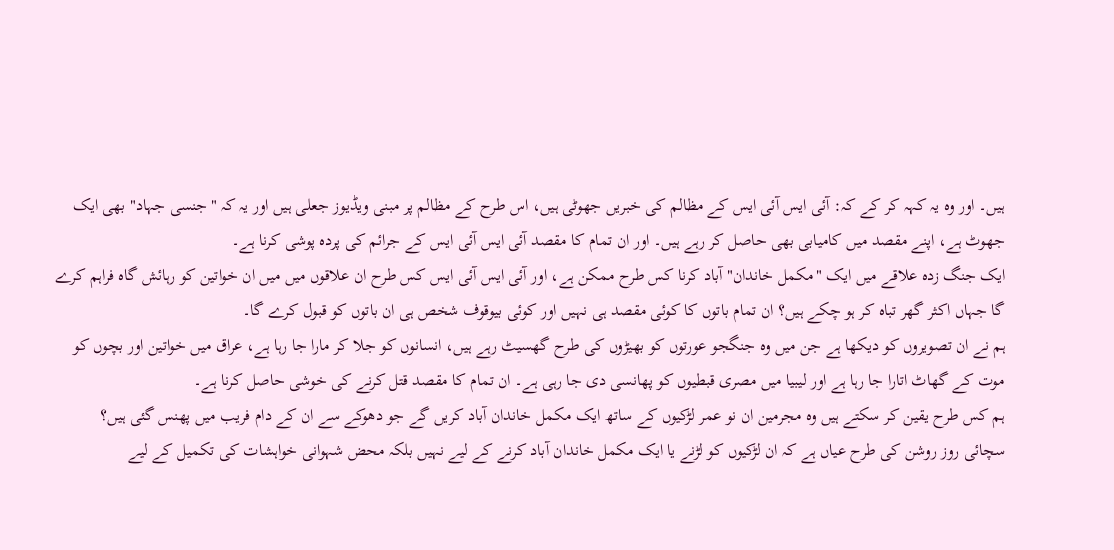ہیں۔ اور وہ یہ کہہ کر کے کہ: آئی ایس آئی ایس کے مظالم کی خبریں جھوٹی ہیں، اس طرح کے مظالم پر مبنی ویڈیوز جعلی ہیں اور یہ کہ "جنسی جہاد" بھی ایک جھوٹ ہے، اپنے مقصد میں کامیابی بھی حاصل کر رہے ہیں۔ اور ان تمام کا مقصد آئی ایس آئی ایس کے جرائم کی پردہ پوشی کرنا ہے۔
ایک جنگ زدہ علاقے میں ایک "مکمل خاندان" آباد کرنا کس طرح ممکن ہے، اور آئی ایس آئی ایس کس طرح ان علاقوں میں میں ان خواتین کو رہائش گاہ فراہم کرے گا جہاں اکثر گھر تباہ کر ہو چکے ہیں؟ ان تمام باتوں کا کوئی مقصد ہی نہیں اور کوئی بیوقوف شخص ہی ان باتوں کو قبول کرے گا۔
ہم نے ان تصویروں کو دیکھا ہے جن میں وہ جنگجو عورتوں کو بھیڑوں کی طرح گھسیٹ رہے ہیں، انسانوں کو جلا کر مارا جا رہا ہے، عراق میں خواتین اور بچوں کو موت کے گھاٹ اتارا جا رہا ہے اور لیبیا میں مصری قبطیوں کو پھانسی دی جا رہی ہے۔ ان تمام کا مقصد قتل کرنے کی خوشی حاصل کرنا ہے۔
ہم کس طرح یقین کر سکتے ہیں وہ مجرمین ان نو عمر لڑکیوں کے ساتھ ایک مکمل خاندان آباد کریں گے جو دھوکے سے ان کے دام فریب میں پھنس گئی ہیں؟
سچائی روز روشن کی طرح عیاں ہے کہ ان لڑکیوں کو لڑنے یا ایک مکمل خاندان آباد کرنے کے لیے نہیں بلکہ محض شہوانی خواہشات کی تکمیل کے لیے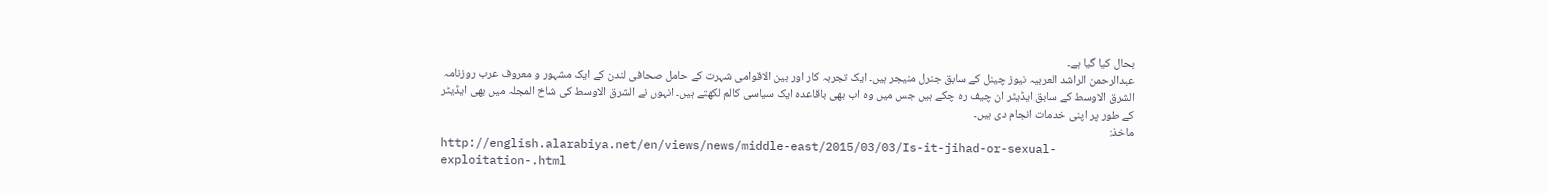بحال کیا گیا ہے۔
عبدالرحمن الراشد العربیہ نیوز چینل کے سابق جنرل منیجر ہیں۔ ایک تجربہ کار اور بین الاقوامی شہرت کے حامل صحافی لندن کے ایک مشہور و معروف عرب روزنامہ الشرق الاوسط کے سابق ایڈیٹر ان چیف رہ چکے ہیں جس میں وہ اب بھی باقاعدہ ایک سیاسی کالم لکھتے ہیں۔ انہوں نے الشرق الاوسط کی شاخ المجلہ میں بھی ایڈیٹر کے طور پر اپنی خدمات انجام دی ہیں۔
ماخذ:
http://english.alarabiya.net/en/views/news/middle-east/2015/03/03/Is-it-jihad-or-sexual-exploitation-.html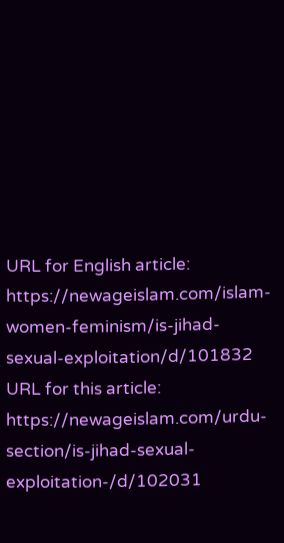URL for English article: https://newageislam.com/islam-women-feminism/is-jihad-sexual-exploitation/d/101832
URL for this article: https://newageislam.com/urdu-section/is-jihad-sexual-exploitation-/d/102031